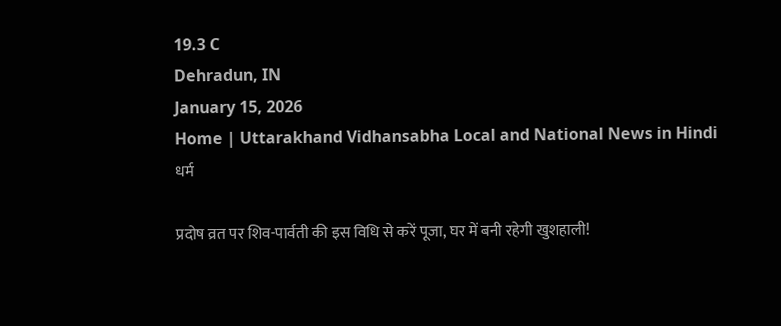19.3 C
Dehradun, IN
January 15, 2026
Home | Uttarakhand Vidhansabha Local and National News in Hindi
धर्म

प्रदोष व्रत पर शिव-पार्वती की इस विधि से करें पूजा, घर में बनी रहेगी खुशहाली!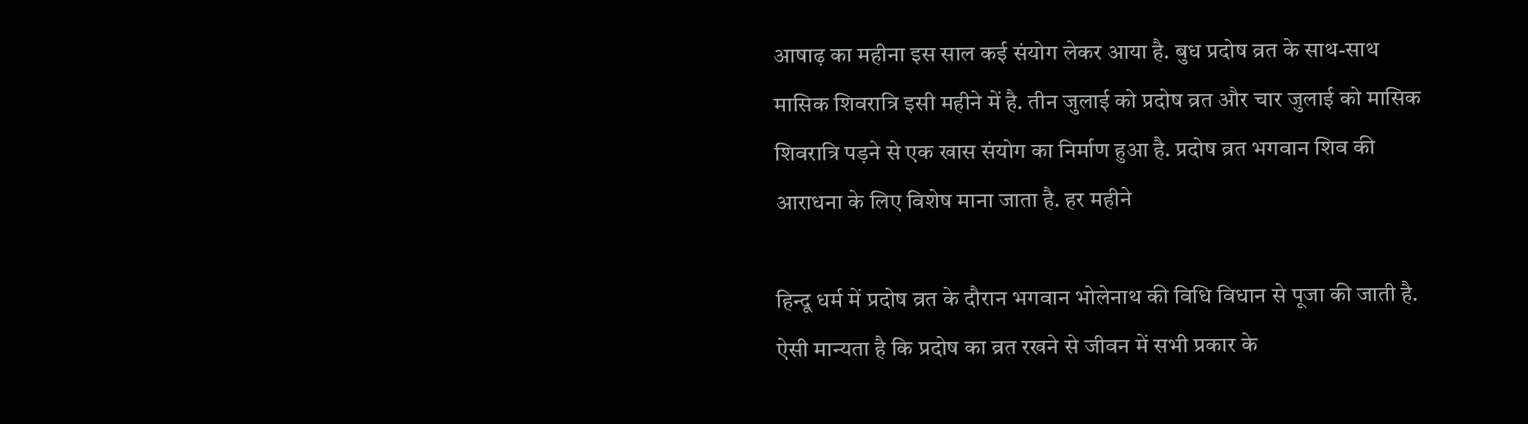आषाढ़ का महीना इस साल कई संयोग लेकर आया है. बुध प्रदोष व्रत के साथ-साथ मासिक शिवरात्रि इसी महीने में है. तीन जुलाई को प्रदोष व्रत और चार जुलाई को मासिक शिवरात्रि पड़ने से एक खास संयोग का निर्माण हुआ है. प्रदोष व्रत भगवान शिव की आराधना के लिए विशेष माना जाता है. हर महीने

हिन्दू धर्म में प्रदोष व्रत के दौरान भगवान भोलेनाथ की विधि विधान से पूजा की जाती है. ऐसी मान्यता है कि प्रदोष का व्रत रखने से जीवन में सभी प्रकार के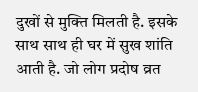दुखों से मुक्ति मिलती है. इसके साथ साथ ही घर में सुख शांति आती है. जो लोग प्रदोष व्रत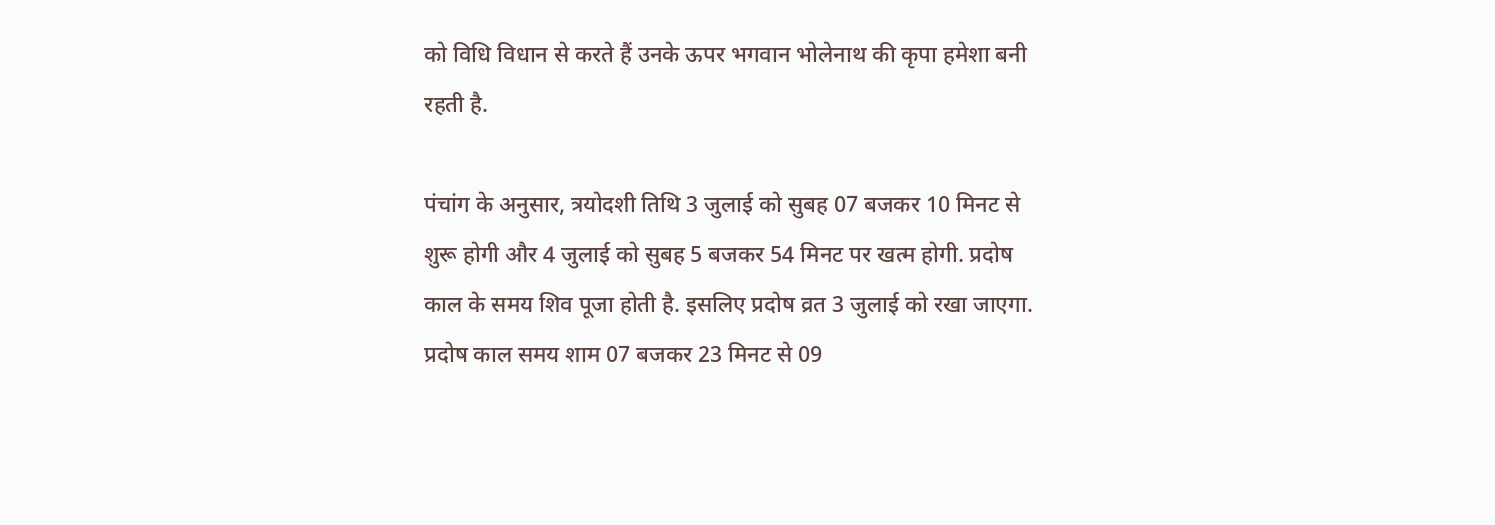को विधि विधान से करते हैं उनके ऊपर भगवान भोलेनाथ की कृपा हमेशा बनी रहती है.

पंचांग के अनुसार, त्रयोदशी तिथि 3 जुलाई को सुबह 07 बजकर 10 मिनट से शुरू होगी और 4 जुलाई को सुबह 5 बजकर 54 मिनट पर खत्म होगी. प्रदोष काल के समय शिव पूजा होती है. इसलिए प्रदोष व्रत 3 जुलाई को रखा जाएगा. प्रदोष काल समय शाम 07 बजकर 23 मिनट से 09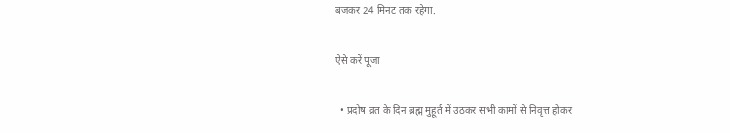बजकर 24 मिनट तक रहेगा.

ऐसे करें पूजा

  • प्रदोष व्रत के दिन ब्रह्म मुहूर्त में उठकर सभी कामों से निवृत्त होकर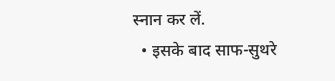स्नान कर लें.
  • इसके बाद साफ-सुथरे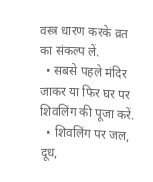वस्त्र धारण करके व्रत का संकल्प लें.
  • सबसे पहले मंदिर जाकर या फिर घर पर शिवलिंग की पूजा करें.
  • शिवलिंग पर जल, दूध,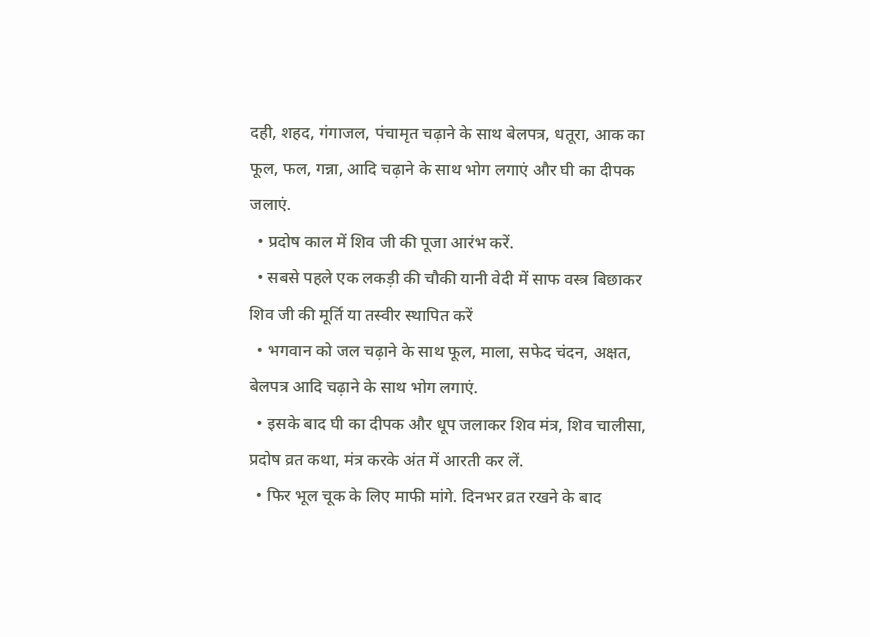दही, शहद, गंगाजल, पंचामृत चढ़ाने के साथ बेलपत्र, धतूरा, आक का फूल, फल, गन्ना, आदि चढ़ाने के साथ भोग लगाएं और घी का दीपक जलाएं.
  • प्रदोष काल में शिव जी की पूजा आरंभ करें.
  • सबसे पहले एक लकड़ी की चौकी यानी वेदी में साफ वस्त्र बिछाकर शिव जी की मूर्ति या तस्वीर स्थापित करें
  • भगवान को जल चढ़ाने के साथ फूल, माला, सफेद चंदन, अक्षत, बेलपत्र आदि चढ़ाने के साथ भोग लगाएं.
  • इसके बाद घी का दीपक और धूप जलाकर शिव मंत्र, शिव चालीसा, प्रदोष व्रत कथा, मंत्र करके अंत में आरती कर लें.
  • फिर भूल चूक के लिए माफी मांगे. दिनभर व्रत रखने के बाद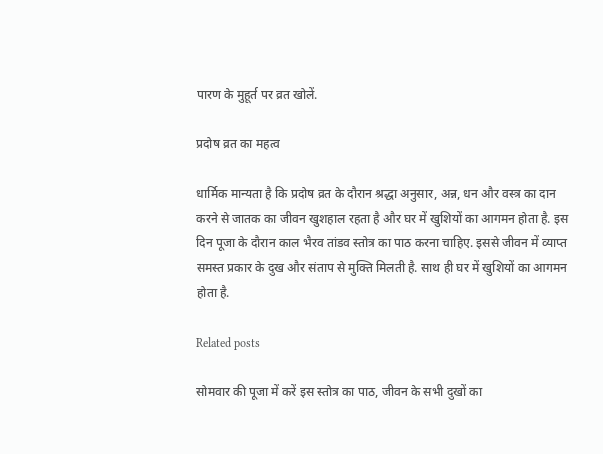पारण के मुहूर्त पर व्रत खोलें.

प्रदोष व्रत का महत्व

धार्मिक मान्यता है कि प्रदोष व्रत के दौरान श्रद्धा अनुसार, अन्न, धन और वस्त्र का दान करने से जातक का जीवन खुशहाल रहता है और घर में खुशियों का आगमन होता है. इस दिन पूजा के दौरान काल भैरव तांडव स्तोत्र का पाठ करना चाहिए. इससे जीवन में व्याप्त समस्त प्रकार के दुख और संताप से मुक्ति मिलती है. साथ ही घर में खुशियों का आगमन होता है.

Related posts

सोमवार की पूजा में करें इस स्तोत्र का पाठ, जीवन के सभी दुखों का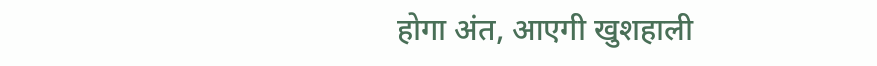होगा अंत, आएगी खुशहाली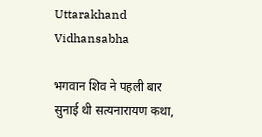Uttarakhand Vidhansabha

भगवान शिव ने पहली बार सुनाई थी सत्यनारायण कथा,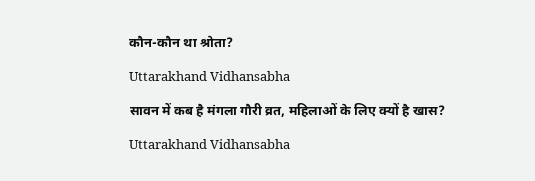कौन-कौन था श्रोता?

Uttarakhand Vidhansabha

सावन में कब है मंगला गौरी व्रत, महिलाओं के लिए क्यों है खास?

Uttarakhand Vidhansabha